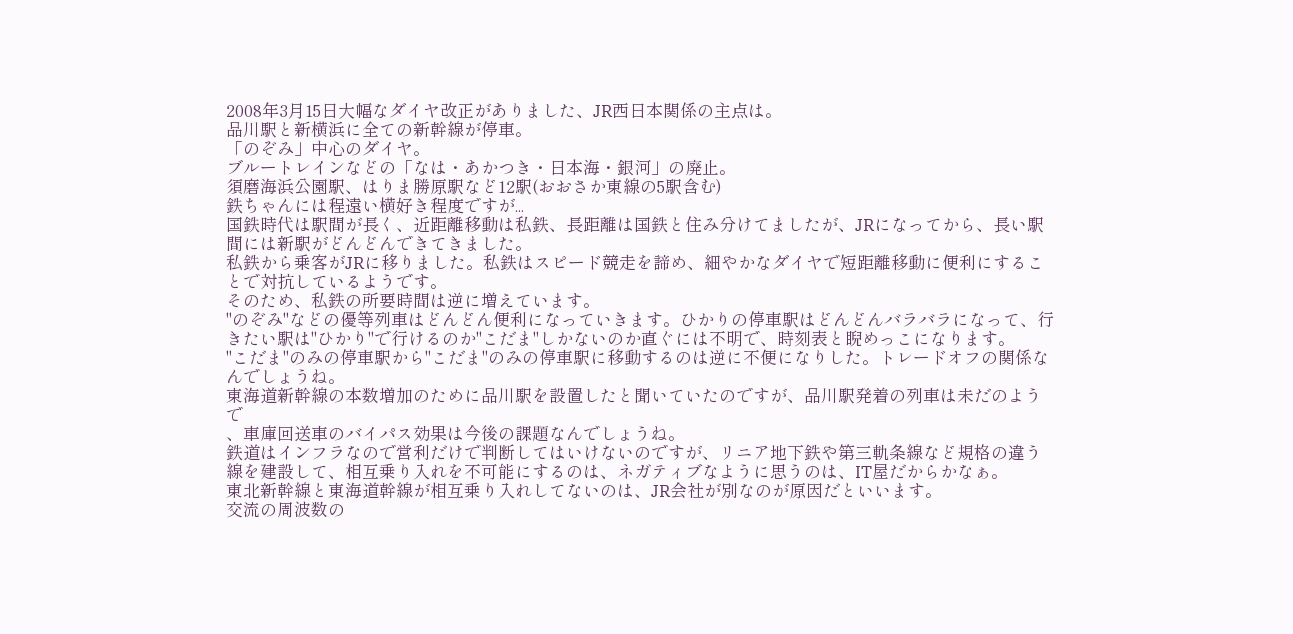2008年3月15日大幅なダイヤ改正がありました、JR西日本関係の主点は。
品川駅と新横浜に全ての新幹線が停車。
「のぞみ」中心のダイヤ。
ブルートレインなどの「なは・あかつき・日本海・銀河」の廃止。
須磨海浜公園駅、はりま勝原駅など12駅(おおさか東線の5駅含む)
鉄ちゃんには程遠い横好き程度ですが...
国鉄時代は駅間が長く、近距離移動は私鉄、長距離は国鉄と住み分けてましたが、JRになってから、長い駅間には新駅がどんどんできてきました。
私鉄から乗客がJRに移りました。私鉄はスピード競走を諦め、細やかなダイヤで短距離移動に便利にすることで対抗しているようです。
そのため、私鉄の所要時間は逆に増えています。
"のぞみ"などの優等列車はどんどん便利になっていきます。ひかりの停車駅はどんどんバラバラになって、行きたい駅は"ひかり"で行けるのか"こだま"しかないのか直ぐには不明で、時刻表と睨めっこになります。
"こだま"のみの停車駅から"こだま"のみの停車駅に移動するのは逆に不便になりした。トレードオフの関係なんでしょうね。
東海道新幹線の本数増加のために品川駅を設置したと聞いていたのですが、品川駅発着の列車は未だのようで
、車庫回送車のバイパス効果は今後の課題なんでしょうね。
鉄道はインフラなので営利だけで判断してはいけないのですが、リニア地下鉄や第三軌条線など規格の違う線を建設して、相互乗り入れを不可能にするのは、ネガティブなように思うのは、IT屋だからかなぁ。
東北新幹線と東海道幹線が相互乗り入れしてないのは、JR会社が別なのが原因だといいます。
交流の周波数の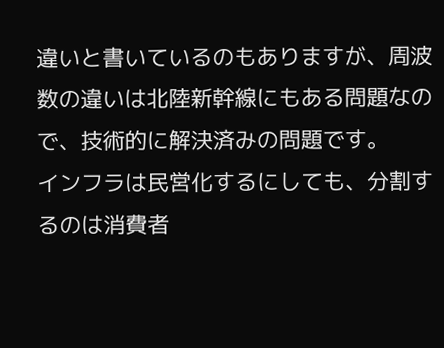違いと書いているのもありますが、周波数の違いは北陸新幹線にもある問題なので、技術的に解決済みの問題です。
インフラは民営化するにしても、分割するのは消費者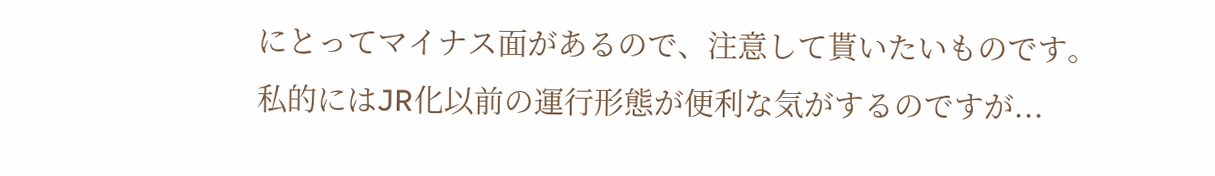にとってマイナス面があるので、注意して貰いたいものです。
私的にはJR化以前の運行形態が便利な気がするのですが...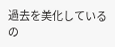過去を美化しているの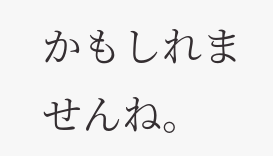かもしれませんね。